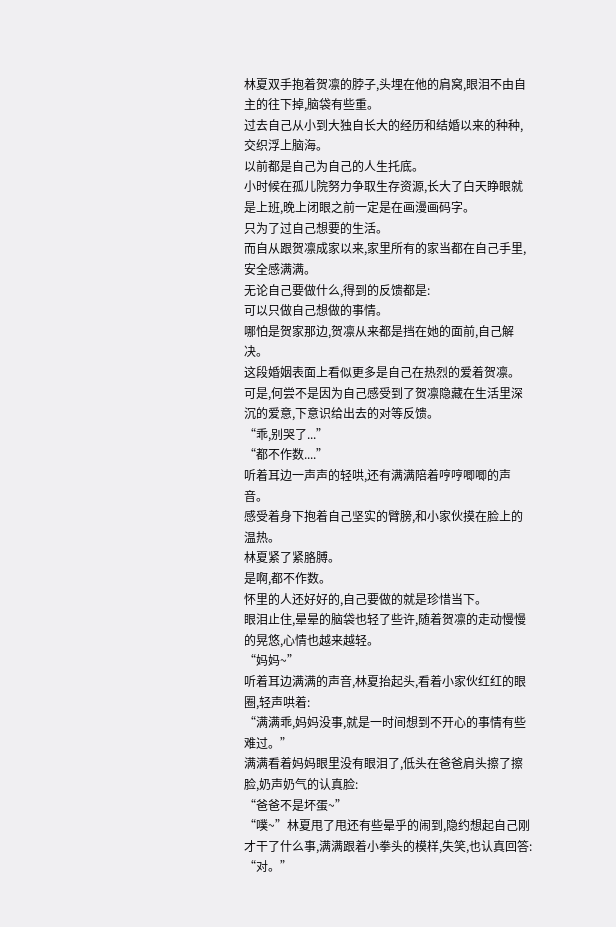林夏双手抱着贺凛的脖子,头埋在他的肩窝,眼泪不由自主的往下掉,脑袋有些重。
过去自己从小到大独自长大的经历和结婚以来的种种,交织浮上脑海。
以前都是自己为自己的人生托底。
小时候在孤儿院努力争取生存资源,长大了白天睁眼就是上班,晚上闭眼之前一定是在画漫画码字。
只为了过自己想要的生活。
而自从跟贺凛成家以来,家里所有的家当都在自己手里,安全感满满。
无论自己要做什么,得到的反馈都是:
可以只做自己想做的事情。
哪怕是贺家那边,贺凛从来都是挡在她的面前,自己解决。
这段婚姻表面上看似更多是自己在热烈的爱着贺凛。
可是,何尝不是因为自己感受到了贺凛隐藏在生活里深沉的爱意,下意识给出去的对等反馈。
“乖,别哭了...”
“都不作数....”
听着耳边一声声的轻哄,还有满满陪着哼哼唧唧的声音。
感受着身下抱着自己坚实的臂膀,和小家伙摸在脸上的温热。
林夏紧了紧胳膊。
是啊,都不作数。
怀里的人还好好的,自己要做的就是珍惜当下。
眼泪止住,晕晕的脑袋也轻了些许,随着贺凛的走动慢慢的晃悠,心情也越来越轻。
“妈妈~”
听着耳边满满的声音,林夏抬起头,看着小家伙红红的眼圈,轻声哄着:
“满满乖,妈妈没事,就是一时间想到不开心的事情有些难过。”
满满看着妈妈眼里没有眼泪了,低头在爸爸肩头擦了擦脸,奶声奶气的认真脸:
“爸爸不是坏蛋~”
“噗~”林夏甩了甩还有些晕乎的闹到,隐约想起自己刚才干了什么事,满满跟着小拳头的模样,失笑,也认真回答:
“对。”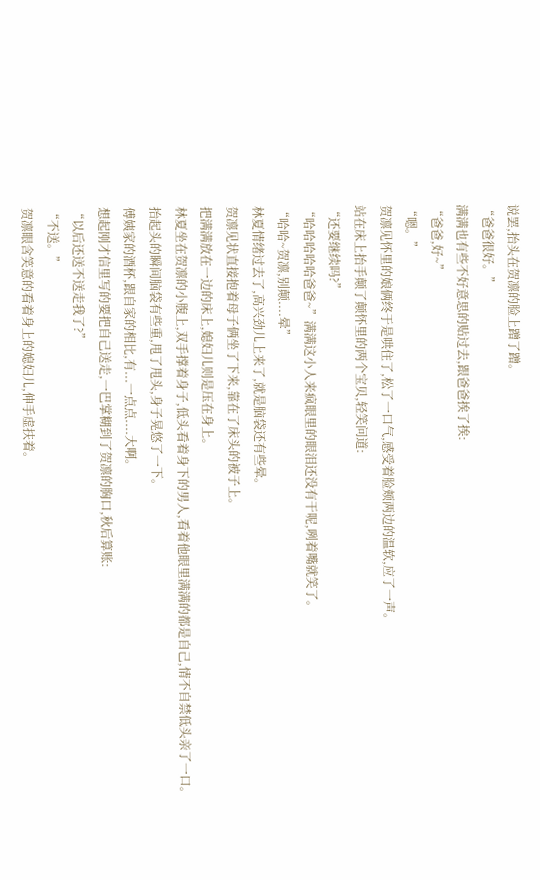说罢,抬头在贺凛的脸上蹭了蹭。
“爸爸很好。”
满满也有些不好意思的贴过去,跟爸爸挨了挨:
“爸爸,好~”
“嗯。”
贺凛见怀里的娘俩终于是哄住了,松了一口气,感受着脸颊两边的温软,应了一声。
站在床上抬手颠了颠怀里的两个宝贝,轻笑问道:
“还要继续吗?”
“哈哈哈哈哈爸爸~”满满这小人来疯眼里的眼泪还没有干呢,咧着嘴就笑了。
“哈哈~贺凛,别颠....晕”
林夏情绪过去了,高兴劲儿上来了,就是脑袋还有些晕。
贺凛见状直接抱着母子俩坐了下来,靠在了床头的被子上。
把满满放在一边的床上,媳妇儿则是压在身上。
林夏坐在贺凛的小腹上,双手撑着身子,低头看着身下的男人,看着他眼里满满的都是自己,情不自禁低头亲了一口。
抬起头的瞬间脑袋有些重,甩了甩头,身子晃悠了一下。
傅姨家的酒杯,跟自家的相比,有...一点点....大啊。
想起刚才信里写的要把自己送走,一巴掌糊到了贺凛的胸口,秋后算账:
“以后还送不送走我了?”
“不送。”
贺凛眼含笑意的看着身上的媳妇儿,伸手虚扶着。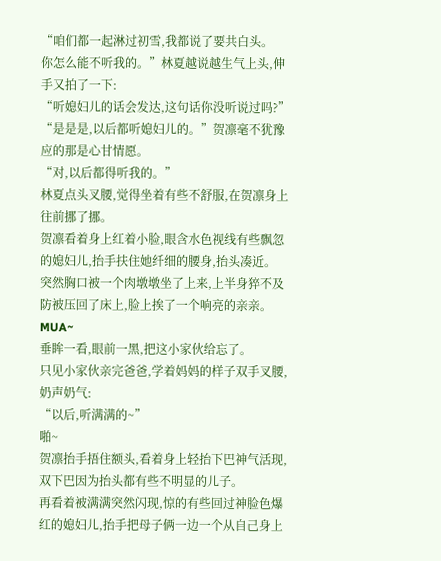“咱们都一起淋过初雪,我都说了要共白头。
你怎么能不听我的。”林夏越说越生气上头,伸手又拍了一下:
“听媳妇儿的话会发达,这句话你没听说过吗?”
“是是是,以后都听媳妇儿的。”贺凛毫不犹豫应的那是心甘情愿。
“对,以后都得听我的。”
林夏点头叉腰,觉得坐着有些不舒服,在贺凛身上往前挪了挪。
贺凛看着身上红着小脸,眼含水色视线有些飘忽的媳妇儿,抬手扶住她纤细的腰身,抬头凑近。
突然胸口被一个肉墩墩坐了上来,上半身猝不及防被压回了床上,脸上挨了一个响亮的亲亲。
MUA~
垂眸一看,眼前一黑,把这小家伙给忘了。
只见小家伙亲完爸爸,学着妈妈的样子双手叉腰,奶声奶气:
“以后,听满满的~”
啪~
贺凛抬手捂住额头,看着身上轻抬下巴神气活现,双下巴因为抬头都有些不明显的儿子。
再看着被满满突然闪现,惊的有些回过神脸色爆红的媳妇儿,抬手把母子俩一边一个从自己身上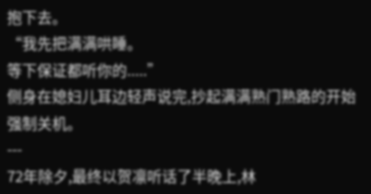抱下去。
“我先把满满哄睡。
等下保证都听你的.....”
侧身在媳妇儿耳边轻声说完,抄起满满熟门熟路的开始强制关机。
---
72年除夕,最终以贺凛听话了半晚上,林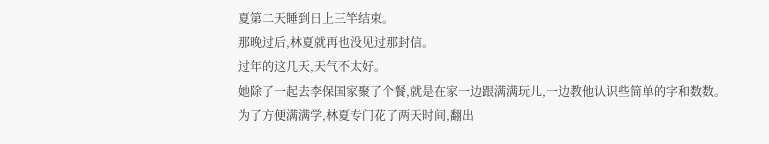夏第二天睡到日上三竿结束。
那晚过后,林夏就再也没见过那封信。
过年的这几天,天气不太好。
她除了一起去李保国家聚了个餐,就是在家一边跟满满玩儿,一边教他认识些简单的字和数数。
为了方便满满学,林夏专门花了两天时间,翻出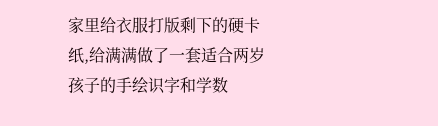家里给衣服打版剩下的硬卡纸,给满满做了一套适合两岁孩子的手绘识字和学数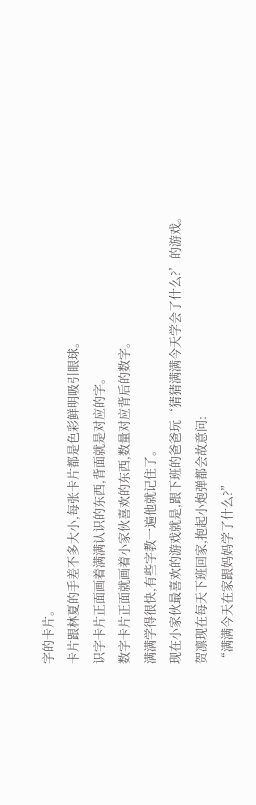字的卡片。
卡片跟林夏的手差不多大小,每张卡片都是色彩鲜明吸引眼球。
识字卡片正面画着满满认识的东西,背面就是对应的字。
数字卡片正面就画着小家伙喜欢的东西,数量对应背后的数字。
满满学得很快,有些字教一遍他就记住了。
现在小家伙最喜欢的游戏就是,跟下班的爸爸玩‘猜猜满满今天学会了什么?’的游戏。
贺凛现在每天下班回家,抱起小炮弹都会故意问:
“满满今天在家跟妈妈学了什么?”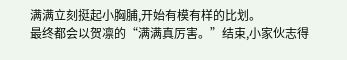满满立刻挺起小胸脯,开始有模有样的比划。
最终都会以贺凛的“满满真厉害。”结束,小家伙志得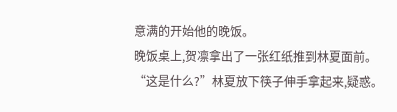意满的开始他的晚饭。
晚饭桌上,贺凛拿出了一张红纸推到林夏面前。
“这是什么?”林夏放下筷子伸手拿起来,疑惑。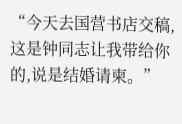“今天去国营书店交稿,这是钟同志让我带给你的,说是结婚请柬。”